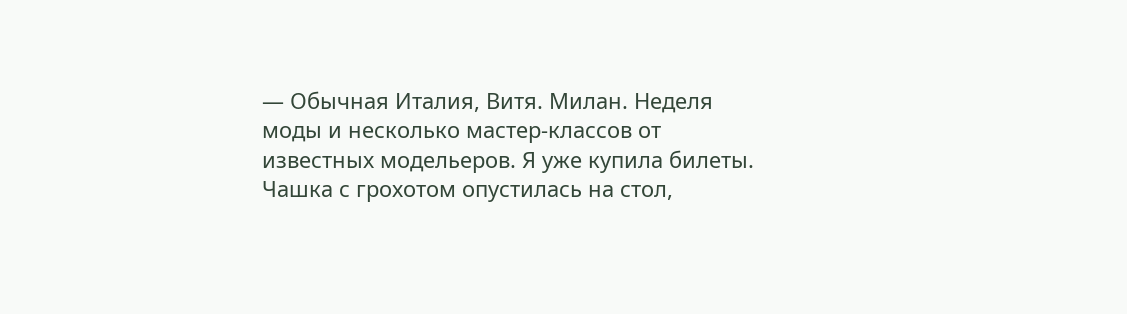— Обычная Италия, Витя. Милан. Неделя моды и несколько мастер-классов от известных модельеров. Я уже купила билеты.
Чашка с грохотом опустилась на стол,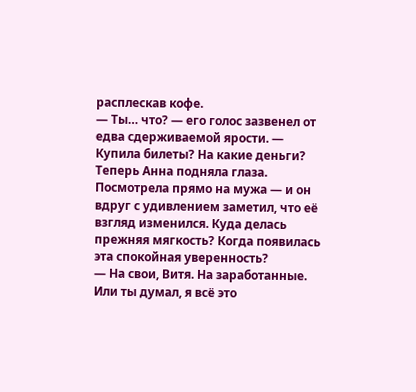расплескав кофе.
— Ты… что? — его голос зазвенел от едва сдерживаемой ярости. — Купила билеты? На какие деньги?
Теперь Анна подняла глаза. Посмотрела прямо на мужа — и он вдруг с удивлением заметил, что её взгляд изменился. Куда делась прежняя мягкость? Когда появилась эта спокойная уверенность?
— На свои, Витя. На заработанные. Или ты думал, я всё это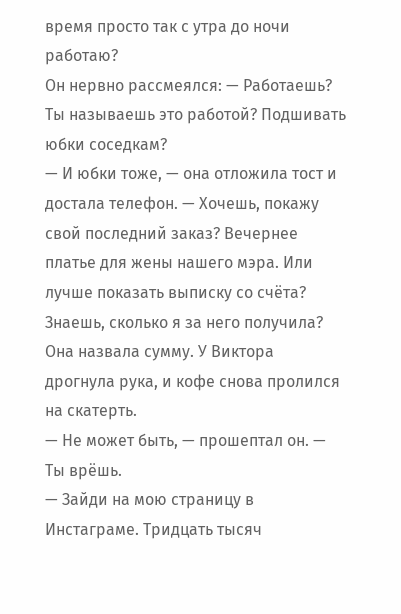время просто так с утра до ночи работаю?
Он нервно рассмеялся: — Работаешь? Ты называешь это работой? Подшивать юбки соседкам?
— И юбки тоже, — она отложила тост и достала телефон. — Хочешь, покажу свой последний заказ? Вечернее платье для жены нашего мэра. Или лучше показать выписку со счёта? Знаешь, сколько я за него получила?
Она назвала сумму. У Виктора дрогнула рука, и кофе снова пролился на скатерть.
— Не может быть, — прошептал он. — Ты врёшь.
— Зайди на мою страницу в Инстаграме. Тридцать тысяч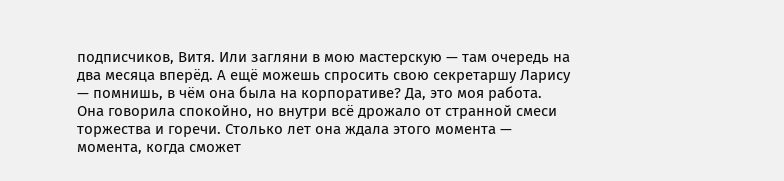подписчиков, Витя. Или загляни в мою мастерскую — там очередь на два месяца вперёд. А ещё можешь спросить свою секретаршу Ларису — помнишь, в чём она была на корпоративе? Да, это моя работа.
Она говорила спокойно, но внутри всё дрожало от странной смеси торжества и горечи. Столько лет она ждала этого момента — момента, когда сможет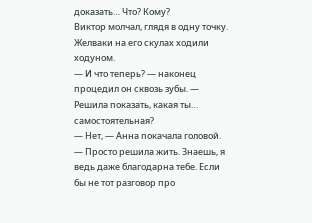доказать… Что? Кому?
Виктор молчал, глядя в одну точку. Желваки на его скулах ходили ходуном.
— И что теперь? — наконец процедил он сквозь зубы. — Решила показать, какая ты… самостоятельная?
— Нет, — Анна покачала головой. — Просто решила жить. Знаешь, я ведь даже благодарна тебе. Если бы не тот разговор про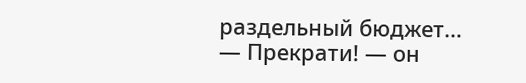раздельный бюджет…
— Прекрати! — он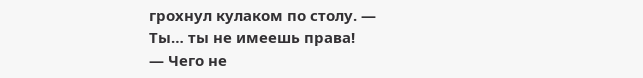грохнул кулаком по столу. — Ты… ты не имеешь права!
— Чего не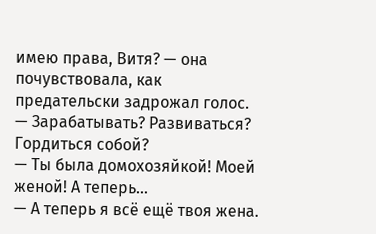имею права, Витя? — она почувствовала, как предательски задрожал голос. — Зарабатывать? Развиваться? Гордиться собой?
— Ты была домохозяйкой! Моей женой! А теперь…
— А теперь я всё ещё твоя жена.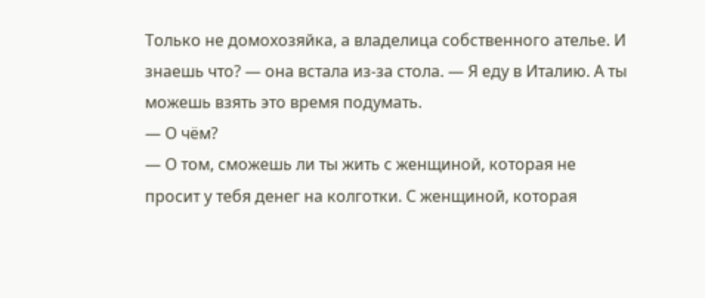Только не домохозяйка, а владелица собственного ателье. И знаешь что? — она встала из-за стола. — Я еду в Италию. А ты можешь взять это время подумать.
— О чём?
— О том, сможешь ли ты жить с женщиной, которая не просит у тебя денег на колготки. С женщиной, которая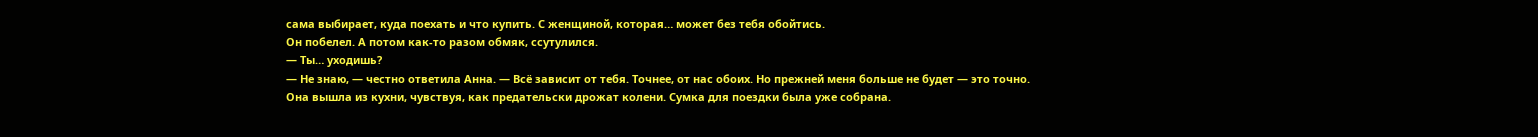сама выбирает, куда поехать и что купить. С женщиной, которая… может без тебя обойтись.
Он побелел. А потом как-то разом обмяк, ссутулился.
— Ты… уходишь?
— Не знаю, — честно ответила Анна. — Всё зависит от тебя. Точнее, от нас обоих. Но прежней меня больше не будет — это точно.
Она вышла из кухни, чувствуя, как предательски дрожат колени. Сумка для поездки была уже собрана.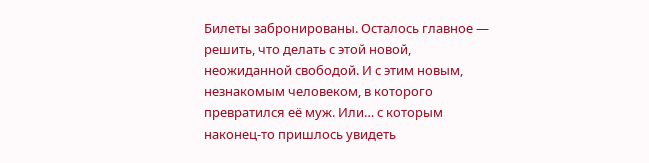Билеты забронированы. Осталось главное — решить, что делать с этой новой, неожиданной свободой. И с этим новым, незнакомым человеком, в которого превратился её муж. Или… с которым наконец-то пришлось увидеть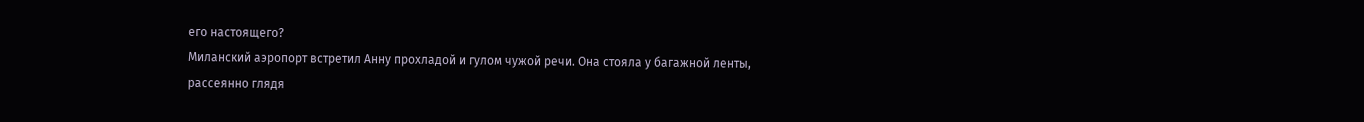его настоящего?
Миланский аэропорт встретил Анну прохладой и гулом чужой речи. Она стояла у багажной ленты, рассеянно глядя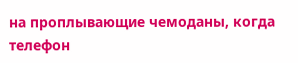на проплывающие чемоданы, когда телефон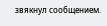звякнул сообщением.